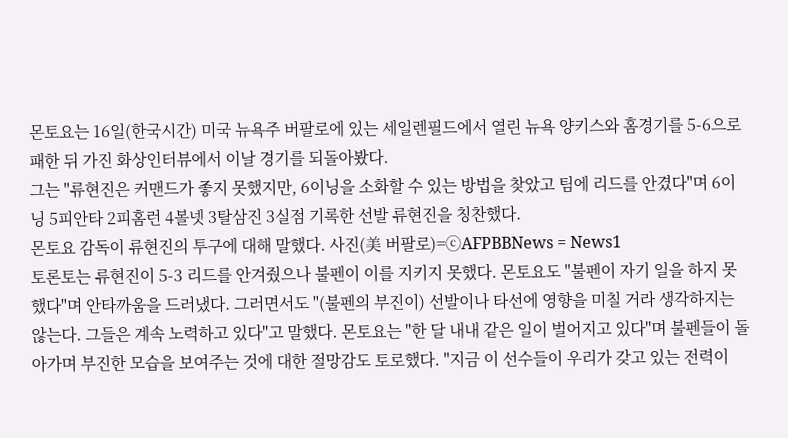몬토요는 16일(한국시간) 미국 뉴욕주 버팔로에 있는 세일렌필드에서 열린 뉴욕 양키스와 홈경기를 5-6으로 패한 뒤 가진 화상인터뷰에서 이날 경기를 되돌아봤다.
그는 "류현진은 커맨드가 좋지 못했지만, 6이닝을 소화할 수 있는 방법을 찾았고 팀에 리드를 안겼다"며 6이닝 5피안타 2피홈런 4볼넷 3탈삼진 3실점 기록한 선발 류현진을 칭찬했다.
몬토요 감독이 류현진의 투구에 대해 말했다. 사진(美 버팔로)=ⓒAFPBBNews = News1
토론토는 류현진이 5-3 리드를 안겨줬으나 불펜이 이를 지키지 못했다. 몬토요도 "불펜이 자기 일을 하지 못했다"며 안타까움을 드러냈다. 그러면서도 "(불펜의 부진이) 선발이나 타선에 영향을 미칠 거라 생각하지는 않는다. 그들은 계속 노력하고 있다"고 말했다. 몬토요는 "한 달 내내 같은 일이 벌어지고 있다"며 불펜들이 돌아가며 부진한 모습을 보여주는 것에 대한 절망감도 토로했다. "지금 이 선수들이 우리가 갖고 있는 전력이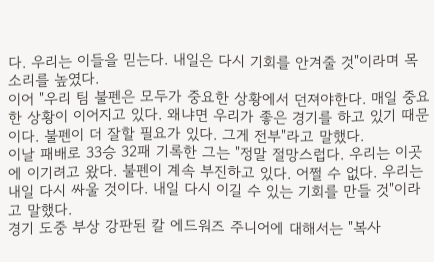다. 우리는 이들을 믿는다. 내일은 다시 기회를 안겨줄 것"이라며 목소리를 높였다.
이어 "우리 팀 불펜은 모두가 중요한 상황에서 던져야한다. 매일 중요한 상황이 이어지고 있다. 왜냐면 우리가 좋은 경기를 하고 있기 때문이다. 불펜이 더 잘할 필요가 있다. 그게 전부"라고 말했다.
이날 패배로 33승 32패 기록한 그는 "정말 절망스럽다. 우리는 이곳에 이기려고 왔다. 불펜이 계속 부진하고 있다. 어쩔 수 없다. 우리는 내일 다시 싸울 것이다. 내일 다시 이길 수 있는 기회를 만들 것"이라고 말했다.
경기 도중 부상 강판된 칼 에드워즈 주니어에 대해서는 "복사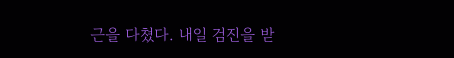근을 다쳤다. 내일 검진을 받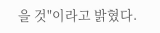을 것"이라고 밝혔다.